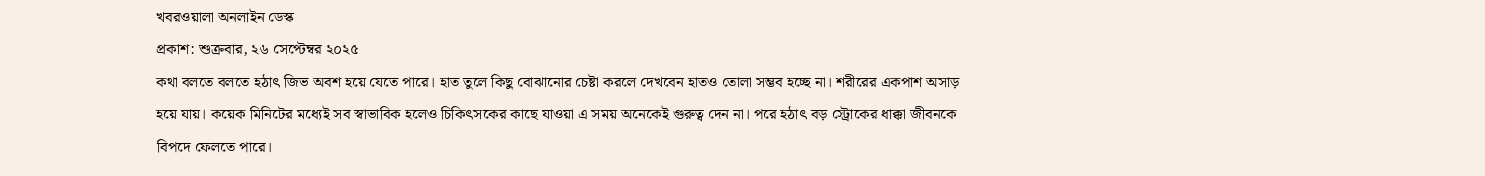খবরওয়ালা অনলাইন ডেস্ক
প্রকাশ: শুক্রবার, ২৬ সেপ্টেম্বর ২০২৫
কথা বলতে বলতে হঠাৎ জিভ অবশ হয়ে যেতে পারে। হাত তুলে কিছু বোঝানোর চেষ্টা করলে দেখবেন হাতও তোলা সম্ভব হচ্ছে না। শরীরের একপাশ অসাড় হয়ে যায়। কয়েক মিনিটের মধ্যেই সব স্বাভাবিক হলেও চিকিৎসকের কাছে যাওয়া এ সময় অনেকেই গুরুত্ব দেন না। পরে হঠাৎ বড় স্ট্রোকের ধাক্কা জীবনকে বিপদে ফেলতে পারে।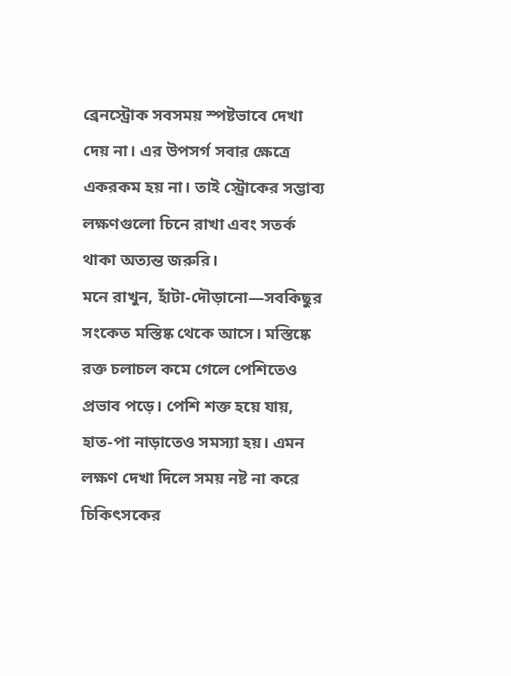ব্রেনস্ট্রোক সবসময় স্পষ্টভাবে দেখা দেয় না। এর উপসর্গ সবার ক্ষেত্রে একরকম হয় না। তাই স্ট্রোকের সম্ভাব্য লক্ষণগুলো চিনে রাখা এবং সতর্ক থাকা অত্যন্ত জরুরি।
মনে রাখুন, হাঁটা-দৌড়ানো—সবকিছুর সংকেত মস্তিষ্ক থেকে আসে। মস্তিষ্কে রক্ত চলাচল কমে গেলে পেশিতেও প্রভাব পড়ে। পেশি শক্ত হয়ে যায়, হাত-পা নাড়াতেও সমস্যা হয়। এমন লক্ষণ দেখা দিলে সময় নষ্ট না করে চিকিৎসকের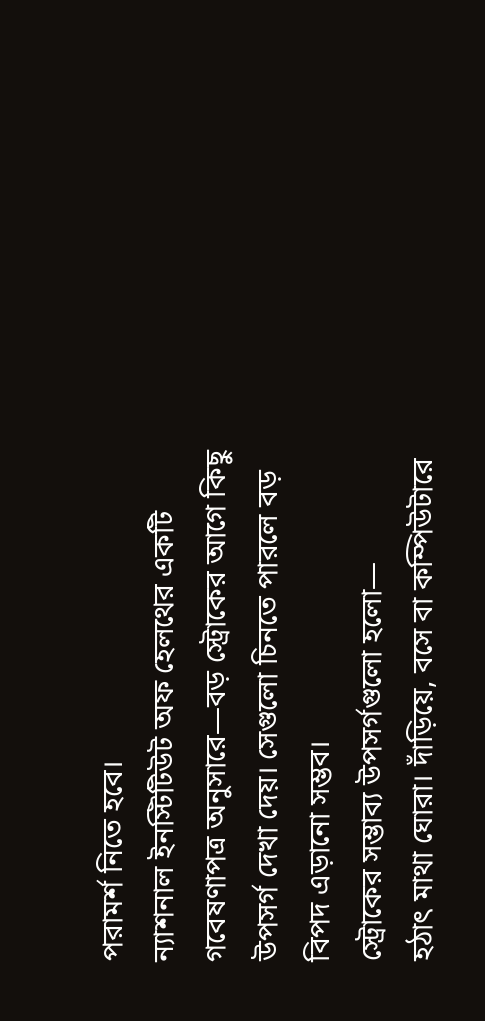পরামর্শ নিতে হবে।
ন্যাশনাল ইনস্টিটিউট অফ হেলথের একটি গবেষণাপত্র অনুসারে—বড় স্ট্রোকের আগে কিছু উপসর্গ দেখা দেয়। সেগুলো চিনতে পারলে বড় বিপদ এড়ানো সম্ভব।
স্ট্রোকের সম্ভাব্য উপসর্গগুলো হলো—
হঠাৎ মাথা ঘোরা। দাঁড়িয়ে, বসে বা কম্পিউটারে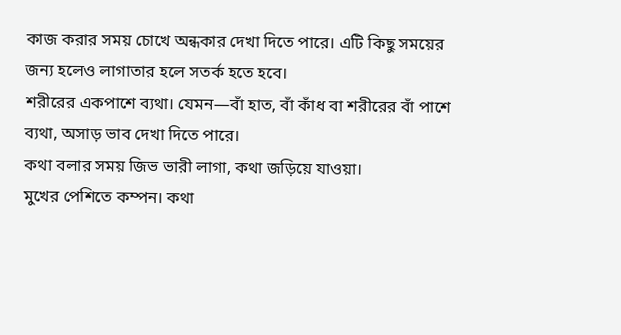কাজ করার সময় চোখে অন্ধকার দেখা দিতে পারে। এটি কিছু সময়ের জন্য হলেও লাগাতার হলে সতর্ক হতে হবে।
শরীরের একপাশে ব্যথা। যেমন—বাঁ হাত, বাঁ কাঁধ বা শরীরের বাঁ পাশে ব্যথা, অসাড় ভাব দেখা দিতে পারে।
কথা বলার সময় জিভ ভারী লাগা, কথা জড়িয়ে যাওয়া।
মুখের পেশিতে কম্পন। কথা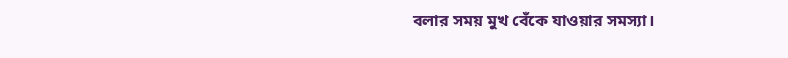বলার সময় মুখ বেঁকে যাওয়ার সমস্যা।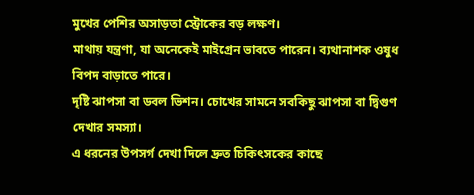মুখের পেশির অসাড়তা স্ট্রোকের বড় লক্ষণ।
মাথায় যন্ত্রণা, যা অনেকেই মাইগ্রেন ভাবতে পারেন। ব্যথানাশক ওষুধ বিপদ বাড়াতে পারে।
দৃষ্টি ঝাপসা বা ডবল ভিশন। চোখের সামনে সবকিছু ঝাপসা বা দ্বিগুণ দেখার সমস্যা।
এ ধরনের উপসর্গ দেখা দিলে দ্রুত চিকিৎসকের কাছে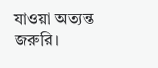যাওয়া অত্যন্ত জরুরি।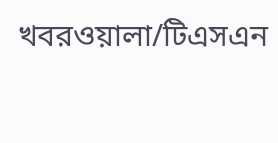খবরওয়ালা/টিএসএন